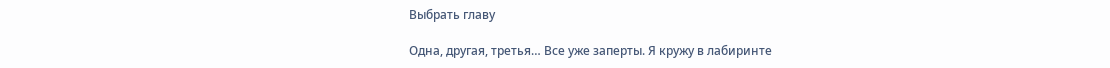Выбрать главу

Одна, другая, третья… Все уже заперты. Я кружу в лабиринте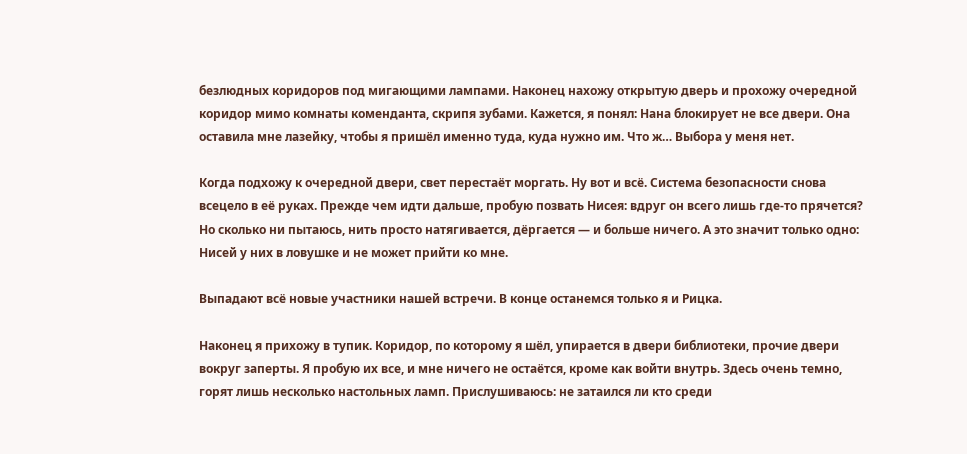безлюдных коридоров под мигающими лампами. Наконец нахожу открытую дверь и прохожу очередной коридор мимо комнаты коменданта, скрипя зубами. Кажется, я понял: Нана блокирует не все двери. Она оставила мне лазейку, чтобы я пришёл именно туда, куда нужно им. Что ж… Выбора у меня нет.

Когда подхожу к очередной двери, свет перестаёт моргать. Ну вот и всё. Система безопасности снова всецело в её руках. Прежде чем идти дальше, пробую позвать Нисея: вдруг он всего лишь где-то прячется? Но сколько ни пытаюсь, нить просто натягивается, дёргается — и больше ничего. А это значит только одно: Нисей у них в ловушке и не может прийти ко мне.

Выпадают всё новые участники нашей встречи. В конце останемся только я и Рицка.

Наконец я прихожу в тупик. Коридор, по которому я шёл, упирается в двери библиотеки, прочие двери вокруг заперты. Я пробую их все, и мне ничего не остаётся, кроме как войти внутрь. Здесь очень темно, горят лишь несколько настольных ламп. Прислушиваюсь: не затаился ли кто среди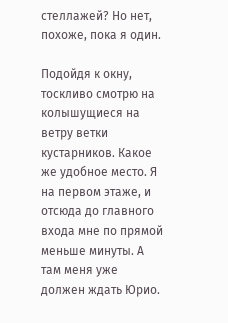стеллажей? Но нет, похоже, пока я один.

Подойдя к окну, тоскливо смотрю на колышущиеся на ветру ветки кустарников. Какое же удобное место. Я на первом этаже, и отсюда до главного входа мне по прямой меньше минуты. А там меня уже должен ждать Юрио.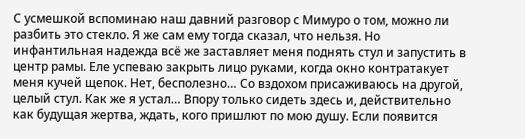С усмешкой вспоминаю наш давний разговор с Мимуро о том, можно ли разбить это стекло. Я же сам ему тогда сказал, что нельзя. Но инфантильная надежда всё же заставляет меня поднять стул и запустить в центр рамы. Еле успеваю закрыть лицо руками, когда окно контратакует меня кучей щепок. Нет, бесполезно… Со вздохом присаживаюсь на другой, целый стул. Как же я устал… Впору только сидеть здесь и, действительно как будущая жертва, ждать, кого пришлют по мою душу. Если появится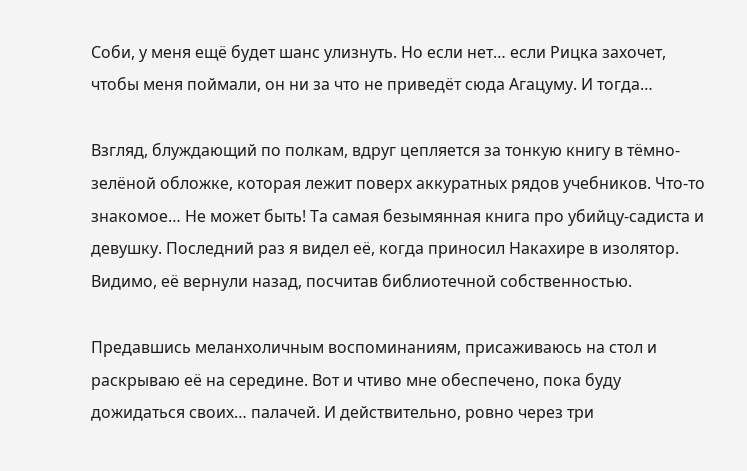Соби, у меня ещё будет шанс улизнуть. Но если нет… если Рицка захочет, чтобы меня поймали, он ни за что не приведёт сюда Агацуму. И тогда…

Взгляд, блуждающий по полкам, вдруг цепляется за тонкую книгу в тёмно-зелёной обложке, которая лежит поверх аккуратных рядов учебников. Что-то знакомое… Не может быть! Та самая безымянная книга про убийцу-садиста и девушку. Последний раз я видел её, когда приносил Накахире в изолятор. Видимо, её вернули назад, посчитав библиотечной собственностью.

Предавшись меланхоличным воспоминаниям, присаживаюсь на стол и раскрываю её на середине. Вот и чтиво мне обеспечено, пока буду дожидаться своих… палачей. И действительно, ровно через три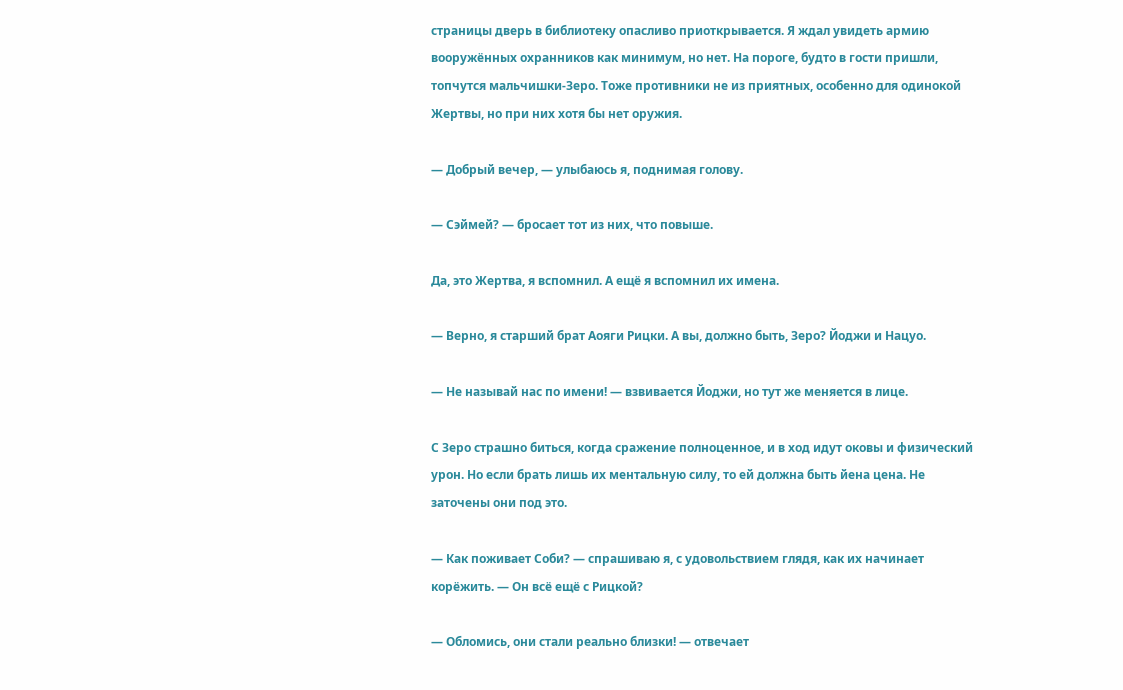страницы дверь в библиотеку опасливо приоткрывается. Я ждал увидеть армию вооружённых охранников как минимум, но нет. На пороге, будто в гости пришли, топчутся мальчишки-Зеро. Тоже противники не из приятных, особенно для одинокой Жертвы, но при них хотя бы нет оружия.

— Добрый вечер, — улыбаюсь я, поднимая голову.

— Сэймей? — бросает тот из них, что повыше.

Да, это Жертва, я вспомнил. А ещё я вспомнил их имена.

— Верно, я старший брат Аояги Рицки. А вы, должно быть, Зеро? Йоджи и Нацуо.

— Не называй нас по имени! — взвивается Йоджи, но тут же меняется в лице.

С Зеро страшно биться, когда сражение полноценное, и в ход идут оковы и физический урон. Но если брать лишь их ментальную силу, то ей должна быть йена цена. Не заточены они под это.

— Как поживает Соби? — спрашиваю я, с удовольствием глядя, как их начинает корёжить. — Он всё ещё с Рицкой?

— Обломись, они стали реально близки! — отвечает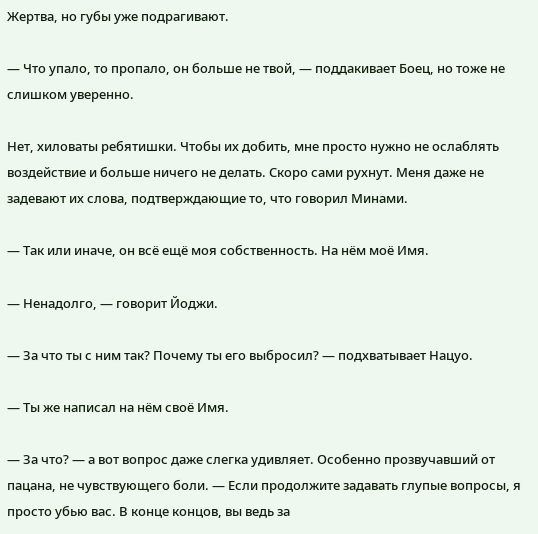Жертва, но губы уже подрагивают.

— Что упало, то пропало, он больше не твой, — поддакивает Боец, но тоже не слишком уверенно.

Нет, хиловаты ребятишки. Чтобы их добить, мне просто нужно не ослаблять воздействие и больше ничего не делать. Скоро сами рухнут. Меня даже не задевают их слова, подтверждающие то, что говорил Минами.

— Так или иначе, он всё ещё моя собственность. На нём моё Имя.

— Ненадолго, — говорит Йоджи.

— За что ты с ним так? Почему ты его выбросил? — подхватывает Нацуо.

— Ты же написал на нём своё Имя.

— За что? — а вот вопрос даже слегка удивляет. Особенно прозвучавший от пацана, не чувствующего боли. — Если продолжите задавать глупые вопросы, я просто убью вас. В конце концов, вы ведь за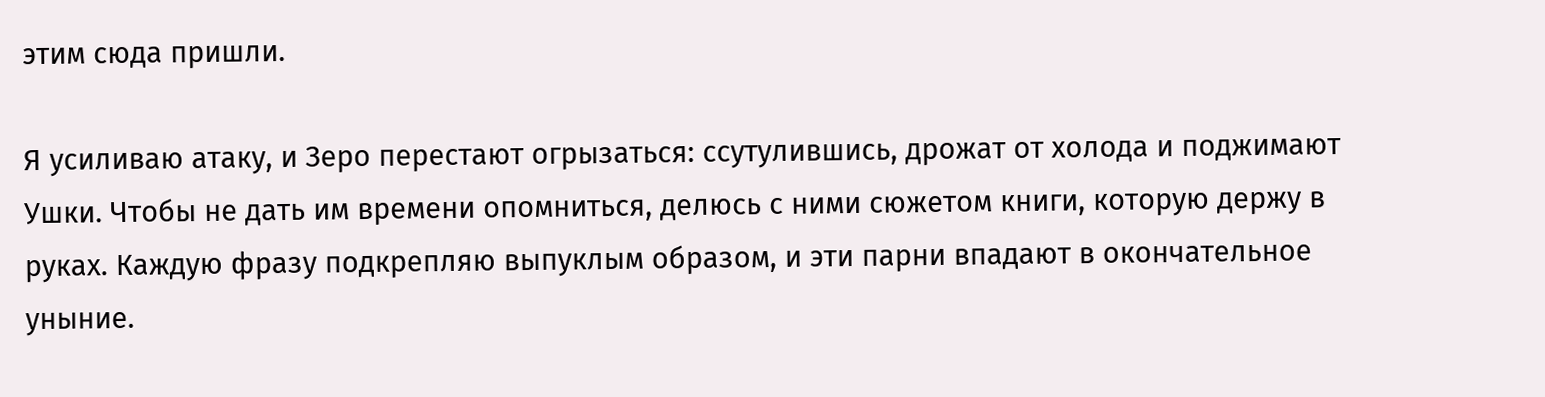этим сюда пришли.

Я усиливаю атаку, и Зеро перестают огрызаться: ссутулившись, дрожат от холода и поджимают Ушки. Чтобы не дать им времени опомниться, делюсь с ними сюжетом книги, которую держу в руках. Каждую фразу подкрепляю выпуклым образом, и эти парни впадают в окончательное уныние.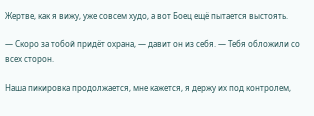Жертве, как я вижу, уже совсем худо, а вот Боец ещё пытается выстоять.

— Скоро за тобой придёт охрана, — давит он из себя. — Тебя обложили со всех сторон.

Наша пикировка продолжается, мне кажется, я держу их под контролем,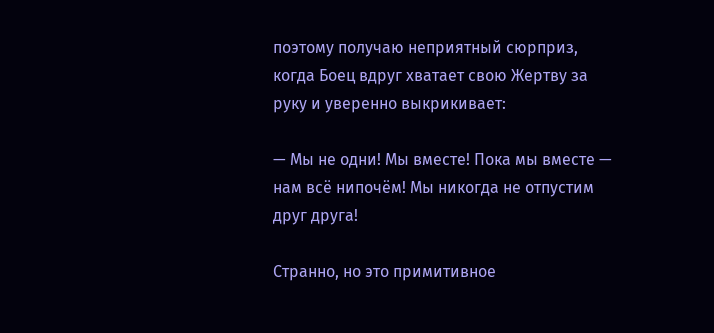поэтому получаю неприятный сюрприз, когда Боец вдруг хватает свою Жертву за руку и уверенно выкрикивает:

— Мы не одни! Мы вместе! Пока мы вместе — нам всё нипочём! Мы никогда не отпустим друг друга!

Странно, но это примитивное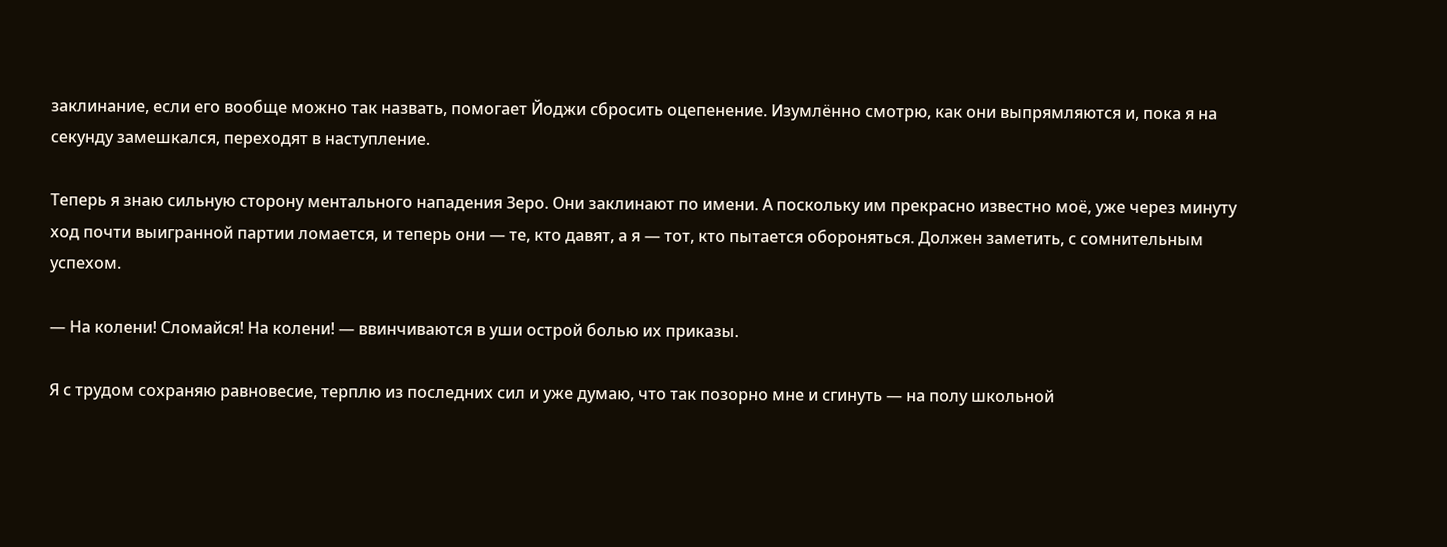заклинание, если его вообще можно так назвать, помогает Йоджи сбросить оцепенение. Изумлённо смотрю, как они выпрямляются и, пока я на секунду замешкался, переходят в наступление.

Теперь я знаю сильную сторону ментального нападения Зеро. Они заклинают по имени. А поскольку им прекрасно известно моё, уже через минуту ход почти выигранной партии ломается, и теперь они — те, кто давят, а я — тот, кто пытается обороняться. Должен заметить, с сомнительным успехом.

— На колени! Сломайся! На колени! — ввинчиваются в уши острой болью их приказы.

Я с трудом сохраняю равновесие, терплю из последних сил и уже думаю, что так позорно мне и сгинуть — на полу школьной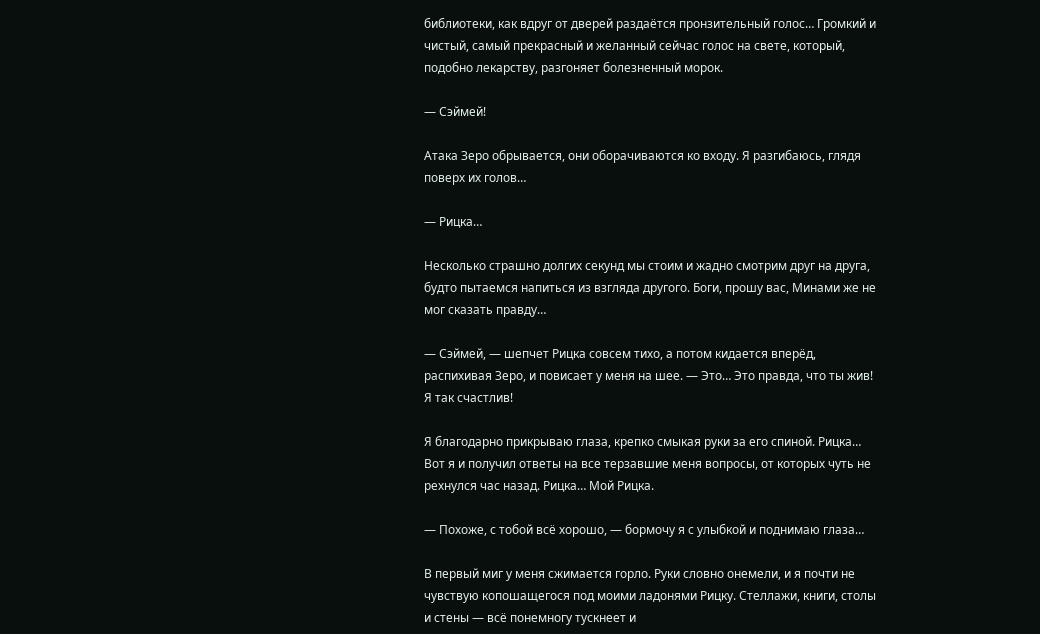библиотеки, как вдруг от дверей раздаётся пронзительный голос… Громкий и чистый, самый прекрасный и желанный сейчас голос на свете, который, подобно лекарству, разгоняет болезненный морок.

— Сэймей!

Атака Зеро обрывается, они оборачиваются ко входу. Я разгибаюсь, глядя поверх их голов…

— Рицка…

Несколько страшно долгих секунд мы стоим и жадно смотрим друг на друга, будто пытаемся напиться из взгляда другого. Боги, прошу вас, Минами же не мог сказать правду…

— Сэймей, — шепчет Рицка совсем тихо, а потом кидается вперёд, распихивая Зеро, и повисает у меня на шее. — Это… Это правда, что ты жив! Я так счастлив!

Я благодарно прикрываю глаза, крепко смыкая руки за его спиной. Рицка… Вот я и получил ответы на все терзавшие меня вопросы, от которых чуть не рехнулся час назад. Рицка… Мой Рицка.

— Похоже, с тобой всё хорошо, — бормочу я с улыбкой и поднимаю глаза…

В первый миг у меня сжимается горло. Руки словно онемели, и я почти не чувствую копошащегося под моими ладонями Рицку. Стеллажи, книги, столы и стены — всё понемногу тускнеет и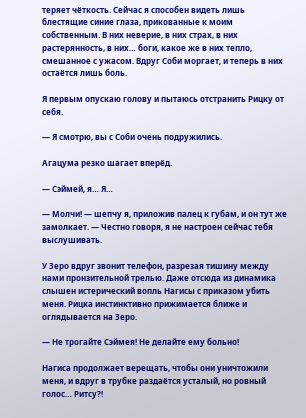теряет чёткость. Сейчас я способен видеть лишь блестящие синие глаза, прикованные к моим собственным. В них неверие, в них страх, в них растерянность, в них… боги, какое же в них тепло, смешанное с ужасом. Вдруг Соби моргает, и теперь в них остаётся лишь боль.

Я первым опускаю голову и пытаюсь отстранить Рицку от себя.

— Я смотрю, вы с Соби очень подружились.

Агацума резко шагает вперёд.

— Сэймей, я… Я…

— Молчи! — шепчу я, приложив палец к губам, и он тут же замолкает. — Честно говоря, я не настроен сейчас тебя выслушивать.

У Зеро вдруг звонит телефон, разрезая тишину между нами пронзительной трелью. Даже отсюда из динамика слышен истерический вопль Нагисы с приказом убить меня. Рицка инстинктивно прижимается ближе и оглядывается на Зеро.

— Не трогайте Сэймея! Не делайте ему больно!

Нагиса продолжает верещать, чтобы они уничтожили меня, и вдруг в трубке раздаётся усталый, но ровный голос… Ритсу?!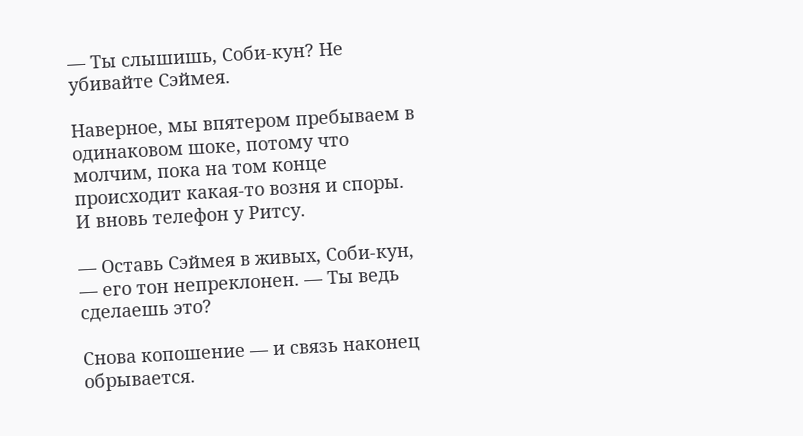— Ты слышишь, Соби-кун? Не убивайте Сэймея.

Наверное, мы впятером пребываем в одинаковом шоке, потому что молчим, пока на том конце происходит какая-то возня и споры. И вновь телефон у Ритсу.

— Оставь Сэймея в живых, Соби-кун, — его тон непреклонен. — Ты ведь сделаешь это?

Снова копошение — и связь наконец обрывается.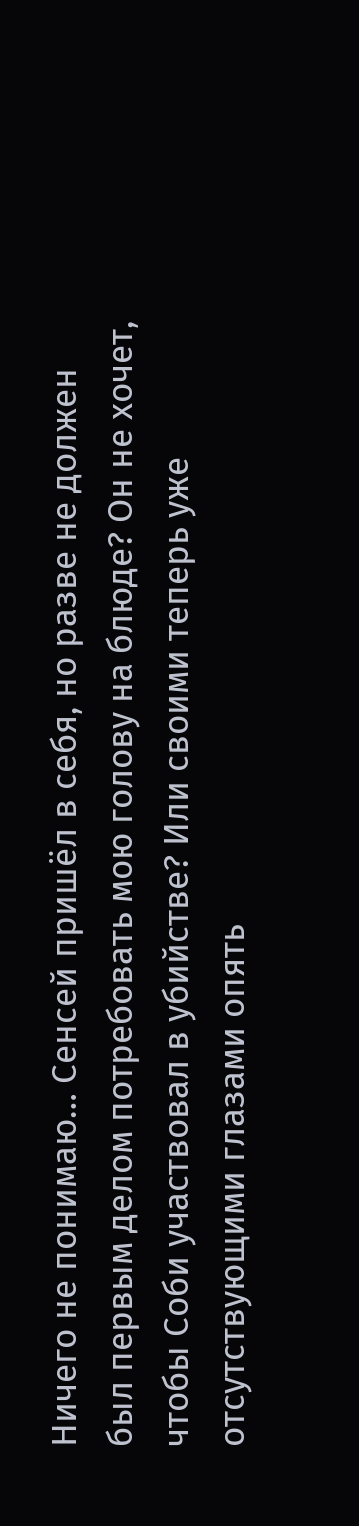Ничего не понимаю… Сенсей пришёл в себя, но разве не должен был первым делом потребовать мою голову на блюде? Он не хочет, чтобы Соби участвовал в убийстве? Или своими теперь уже отсутствующими глазами опять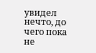увидел нечто, до чего пока не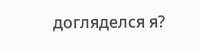догляделся я?